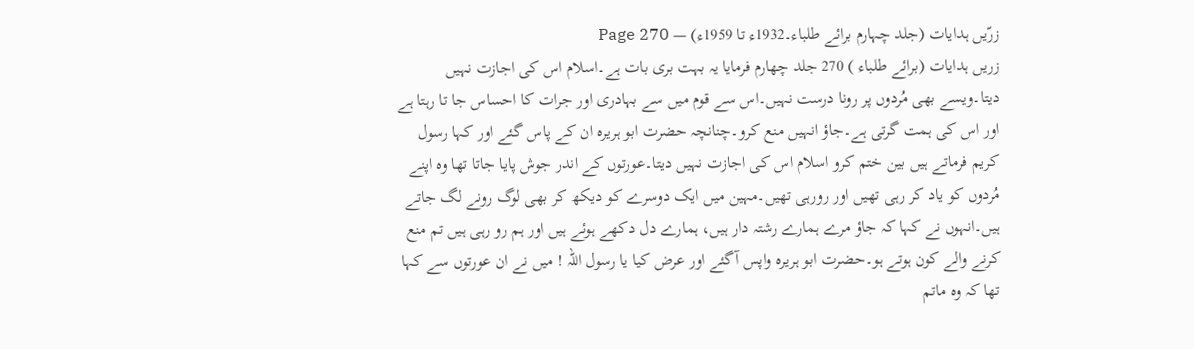زرّیں ہدایات (جلد چہارم برائے طلباء۔1932ء تا 1959ء) — Page 270
زریں ہدایات (برائے طلباء ) 270 جلد چهارم فرمایا یہ بہت بری بات ہے۔اسلام اس کی اجازت نہیں دیتا۔ویسے بھی مُردوں پر رونا درست نہیں۔اس سے قوم میں سے بہادری اور جرات کا احساس جا تا رہتا ہے اور اس کی ہمت گرتی ہے۔جاؤ انہیں منع کرو۔چنانچہ حضرت ابو ہریرہ ان کے پاس گئے اور کہا رسول کریم فرماتے ہیں بین ختم کرو اسلام اس کی اجازت نہیں دیتا۔عورتوں کے اندر جوش پایا جاتا تھا وہ اپنے مُردوں کو یاد کر رہی تھیں اور رورہی تھیں۔مہین میں ایک دوسرے کو دیکھ کر بھی لوگ رونے لگ جاتے ہیں۔انہوں نے کہا کہ جاؤ مرے ہمارے رشتہ دار ہیں، ہمارے دل دکھے ہوئے ہیں اور ہم رو رہی ہیں تم منع کرنے والے کون ہوتے ہو۔حضرت ابو ہریرہ واپس آگئے اور عرض کیا یا رسول اللہ ! میں نے ان عورتوں سے کہا تھا کہ وہ ماتم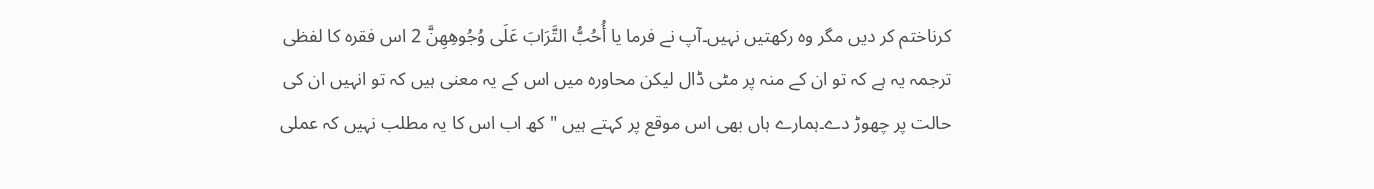کرناختم کر دیں مگر وہ رکھتیں نہیں۔آپ نے فرما یا أُحُبُّ التَّرَابَ عَلَى وُجُوهِهِنَّ 2 اس فقرہ کا لفظی ترجمہ یہ ہے کہ تو ان کے منہ پر مٹی ڈال لیکن محاورہ میں اس کے یہ معنی ہیں کہ تو انہیں ان کی حالت پر چھوڑ دے۔ہمارے ہاں بھی اس موقع پر کہتے ہیں "کھ اب اس کا یہ مطلب نہیں کہ عملی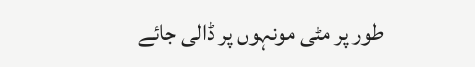طور پر مٹی مونہوں پر ڈالی جائے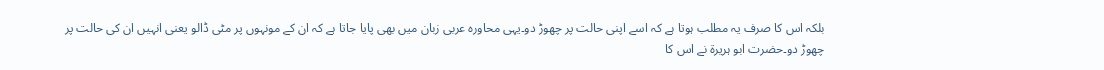بلکہ اس کا صرف یہ مطلب ہوتا ہے کہ اسے اپنی حالت پر چھوڑ دو۔یہی محاورہ عربی زبان میں بھی پایا جاتا ہے کہ ان کے مونہوں پر مٹی ڈالو یعنی انہیں ان کی حالت پر چھوڑ دو۔حضرت ابو ہریرۃ نے اس کا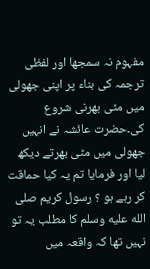مفہوم نہ سمجھا اور لفظی ترجمہ کی بناء پر اپنی جھولی میں مٹی بھرنی شروع کی۔حضرت عائشہ نے انہیں جھولی میں مٹی بھرتے دیکھ لیا اور فرمایا تم یہ کیا حماقت کر رہے ہو ؟ رسول کریم صلى الله عليه وسلم کا مطلب یہ تو نہیں تھا کہ واقعہ میں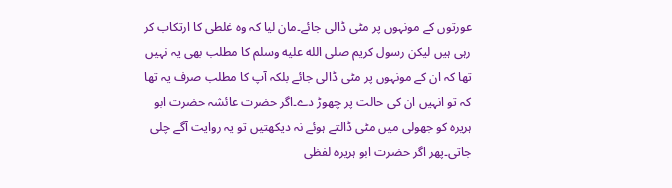عورتوں کے مونہوں پر مٹی ڈالی جائے۔مان لیا کہ وہ غلطی کا ارتکاب کر رہی ہیں لیکن رسول کریم صلى الله عليه وسلم کا مطلب بھی یہ نہیں تھا کہ ان کے مونہوں پر مٹی ڈالی جائے بلکہ آپ کا مطلب صرف یہ تھا کہ تو انہیں ان کی حالت پر چھوڑ دے۔اگر حضرت عائشہ حضرت ابو ہریرہ کو جھولی میں مٹی ڈالتے ہوئے نہ دیکھتیں تو یہ روایت آگے چلی جاتی۔پھر اگر حضرت ابو ہریرہ لفظی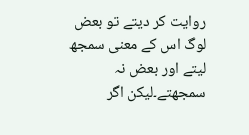روایت کر دیتے تو بعض لوگ اس کے معنی سمجھ لیتے اور بعض نہ سمجھتے۔لیکن اگر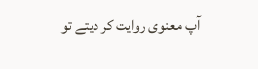آپ معنوی روایت کر دیتے تو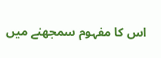اس کا مفہوم سمجھنے میں